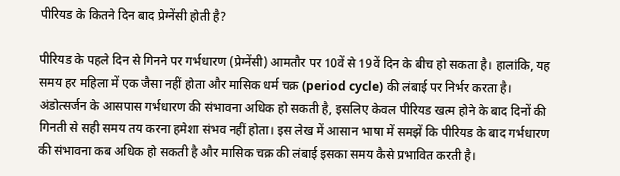पीरियड के कितने दिन बाद प्रेग्नेंसी होती है?

पीरियड के पहले दिन से गिनने पर गर्भधारण (प्रेग्नेंसी) आमतौर पर 10वें से 19वें दिन के बीच हो सकता है। हालांकि, यह समय हर महिला में एक जैसा नहीं होता और मासिक धर्म चक्र (period cycle) की लंबाई पर निर्भर करता है। अंडोत्सर्जन के आसपास गर्भधारण की संभावना अधिक हो सकती है, इसलिए केवल पीरियड खत्म होने के बाद दिनों की गिनती से सही समय तय करना हमेशा संभव नहीं होता। इस लेख में आसान भाषा में समझें कि पीरियड के बाद गर्भधारण की संभावना कब अधिक हो सकती है और मासिक चक्र की लंबाई इसका समय कैसे प्रभावित करती है।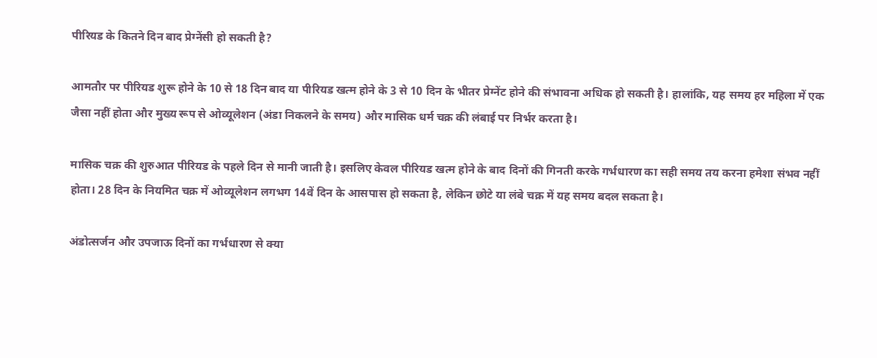पीरियड के कितने दिन बाद प्रेग्नेंसी हो सकती है?

आमतौर पर पीरियड शुरू होने के 10 से 18 दिन बाद या पीरियड खत्म होने के 3 से 10 दिन के भीतर प्रेग्नेंट होने की संभावना अधिक हो सकती है। हालांकि, यह समय हर महिला में एक जैसा नहीं होता और मुख्य रूप से ओव्यूलेशन (अंडा निकलने के समय) और मासिक धर्म चक्र की लंबाई पर निर्भर करता है।

मासिक चक्र की शुरुआत पीरियड के पहले दिन से मानी जाती है। इसलिए केवल पीरियड खत्म होने के बाद दिनों की गिनती करके गर्भधारण का सही समय तय करना हमेशा संभव नहीं होता। 28 दिन के नियमित चक्र में ओव्यूलेशन लगभग 14वें दिन के आसपास हो सकता है, लेकिन छोटे या लंबे चक्र में यह समय बदल सकता है।

अंडोत्सर्जन और उपजाऊ दिनों का गर्भधारण से क्या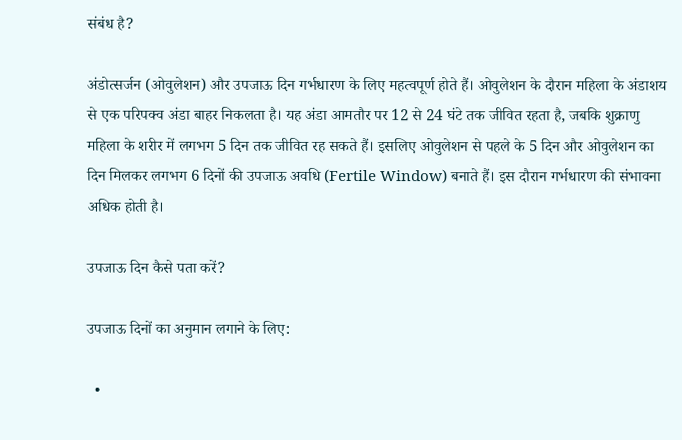संबंध है?

अंडोत्सर्जन (ओवुलेशन) और उपजाऊ दिन गर्भधारण के लिए महत्वपूर्ण होते हैं। ओवुलेशन के दौरान महिला के अंडाशय से एक परिपक्व अंडा बाहर निकलता है। यह अंडा आमतौर पर 12 से 24 घंटे तक जीवित रहता है, जबकि शुक्राणु महिला के शरीर में लगभग 5 दिन तक जीवित रह सकते हैं। इसलिए ओवुलेशन से पहले के 5 दिन और ओवुलेशन का दिन मिलकर लगभग 6 दिनों की उपजाऊ अवधि (Fertile Window) बनाते हैं। इस दौरान गर्भधारण की संभावना अधिक होती है।

उपजाऊ दिन कैसे पता करें?

उपजाऊ दिनों का अनुमान लगाने के लिए:

  •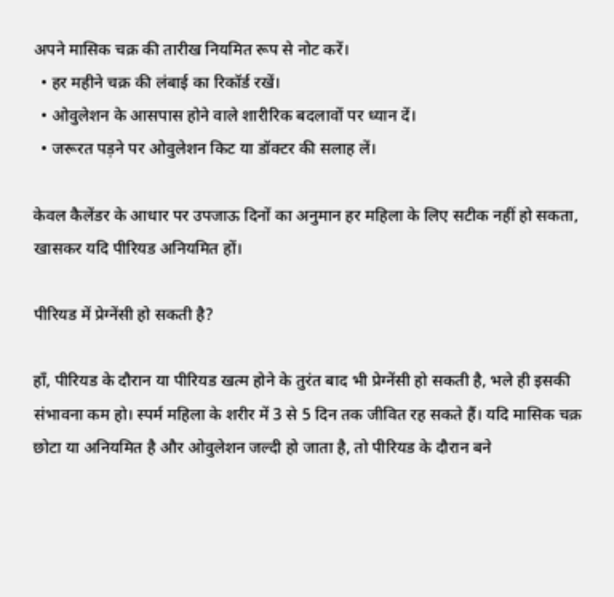अपने मासिक चक्र की तारीख नियमित रूप से नोट करें।
  • हर महीने चक्र की लंबाई का रिकॉर्ड रखें।
  • ओवुलेशन के आसपास होने वाले शारीरिक बदलावों पर ध्यान दें।
  • जरूरत पड़ने पर ओवुलेशन किट या डॉक्टर की सलाह लें।

केवल कैलेंडर के आधार पर उपजाऊ दिनों का अनुमान हर महिला के लिए सटीक नहीं हो सकता, खासकर यदि पीरियड अनियमित हों।

पीरियड में प्रेग्नेंसी हो सकती है?

हाँ, पीरियड के दौरान या पीरियड खत्म होने के तुरंत बाद भी प्रेग्नेंसी हो सकती है, भले ही इसकी संभावना कम हो। स्पर्म महिला के शरीर में 3 से 5 दिन तक जीवित रह सकते हैं। यदि मासिक चक्र छोटा या अनियमित है और ओवुलेशन जल्दी हो जाता है, तो पीरियड के दौरान बने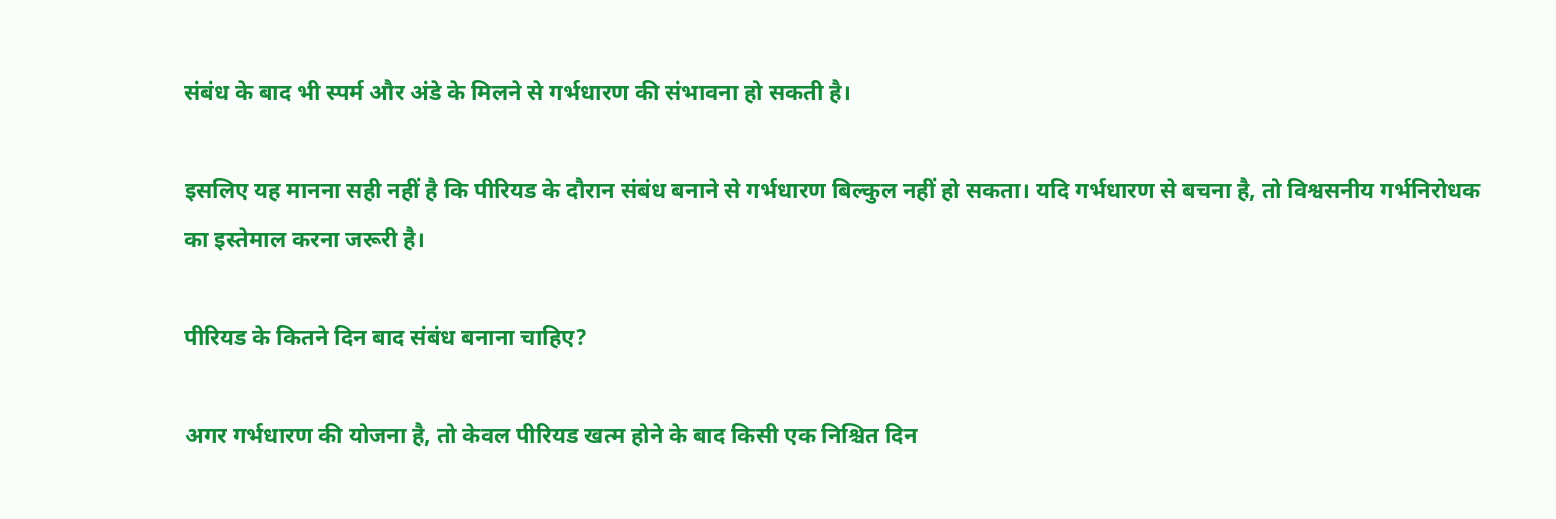संबंध के बाद भी स्पर्म और अंडे के मिलने से गर्भधारण की संभावना हो सकती है।

इसलिए यह मानना सही नहीं है कि पीरियड के दौरान संबंध बनाने से गर्भधारण बिल्कुल नहीं हो सकता। यदि गर्भधारण से बचना है, तो विश्वसनीय गर्भनिरोधक का इस्तेमाल करना जरूरी है।

पीरियड के कितने दिन बाद संबंध बनाना चाहिए?

अगर गर्भधारण की योजना है, तो केवल पीरियड खत्म होने के बाद किसी एक निश्चित दिन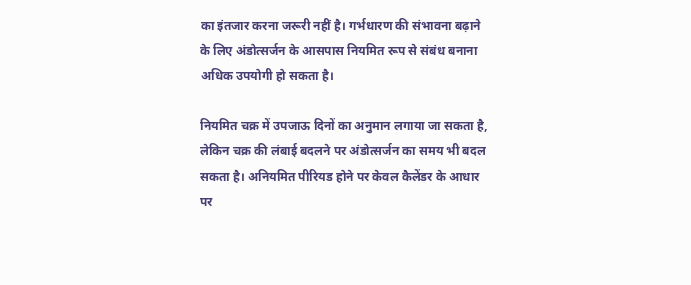का इंतजार करना जरूरी नहीं है। गर्भधारण की संभावना बढ़ाने के लिए अंडोत्सर्जन के आसपास नियमित रूप से संबंध बनाना अधिक उपयोगी हो सकता है।

नियमित चक्र में उपजाऊ दिनों का अनुमान लगाया जा सकता है, लेकिन चक्र की लंबाई बदलने पर अंडोत्सर्जन का समय भी बदल सकता है। अनियमित पीरियड होने पर केवल कैलेंडर के आधार पर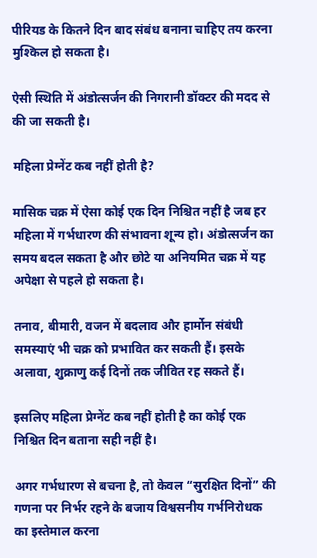पीरियड के कितने दिन बाद संबंध बनाना चाहिए तय करना मुश्किल हो सकता है।

ऐसी स्थिति में अंडोत्सर्जन की निगरानी डॉक्टर की मदद से की जा सकती है।

महिला प्रेग्नेंट कब नहीं होती है?

मासिक चक्र में ऐसा कोई एक दिन निश्चित नहीं है जब हर महिला में गर्भधारण की संभावना शून्य हो। अंडोत्सर्जन का समय बदल सकता है और छोटे या अनियमित चक्र में यह अपेक्षा से पहले हो सकता है।

तनाव, बीमारी, वजन में बदलाव और हार्मोन संबंधी समस्याएं भी चक्र को प्रभावित कर सकती हैं। इसके अलावा, शुक्राणु कई दिनों तक जीवित रह सकते हैं।

इसलिए महिला प्रेग्नेंट कब नहीं होती है का कोई एक निश्चित दिन बताना सही नहीं है।

अगर गर्भधारण से बचना है, तो केवल “सुरक्षित दिनों” की गणना पर निर्भर रहने के बजाय विश्वसनीय गर्भनिरोधक का इस्तेमाल करना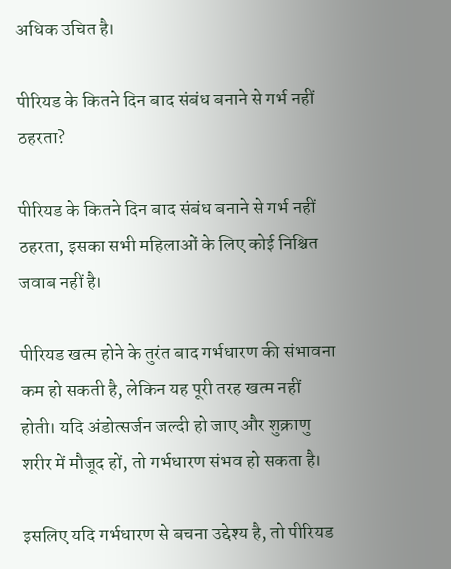अधिक उचित है।

पीरियड के कितने दिन बाद संबंध बनाने से गर्भ नहीं ठहरता?

पीरियड के कितने दिन बाद संबंध बनाने से गर्भ नहीं ठहरता, इसका सभी महिलाओं के लिए कोई निश्चित जवाब नहीं है।

पीरियड खत्म होने के तुरंत बाद गर्भधारण की संभावना कम हो सकती है, लेकिन यह पूरी तरह खत्म नहीं होती। यदि अंडोत्सर्जन जल्दी हो जाए और शुक्राणु शरीर में मौजूद हों, तो गर्भधारण संभव हो सकता है।

इसलिए यदि गर्भधारण से बचना उद्देश्य है, तो पीरियड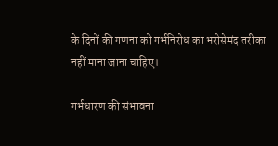के दिनों की गणना को गर्भनिरोध का भरोसेमंद तरीका नहीं माना जाना चाहिए।

गर्भधारण की संभावना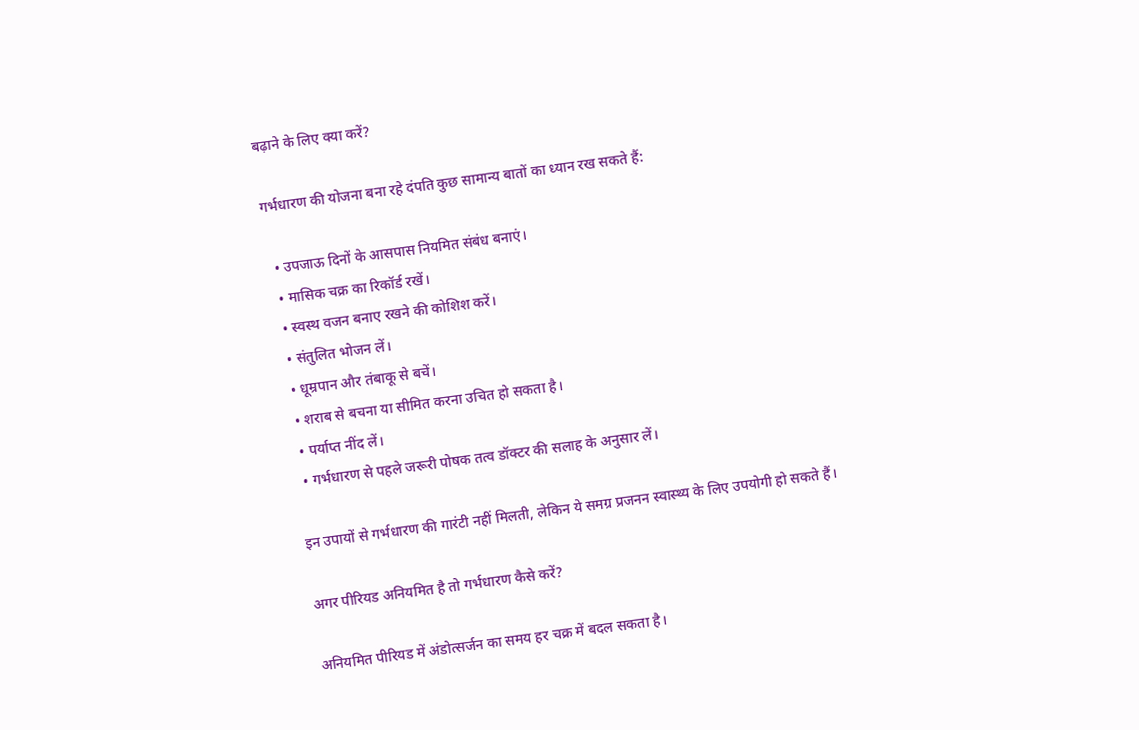बढ़ाने के लिए क्या करें?

गर्भधारण की योजना बना रहे दंपति कुछ सामान्य बातों का ध्यान रख सकते हैं:

  • उपजाऊ दिनों के आसपास नियमित संबंध बनाएं।
  • मासिक चक्र का रिकॉर्ड रखें।
  • स्वस्थ वजन बनाए रखने की कोशिश करें।
  • संतुलित भोजन लें।
  • धूम्रपान और तंबाकू से बचें।
  • शराब से बचना या सीमित करना उचित हो सकता है।
  • पर्याप्त नींद लें।
  • गर्भधारण से पहले जरूरी पोषक तत्व डॉक्टर की सलाह के अनुसार लें।

इन उपायों से गर्भधारण की गारंटी नहीं मिलती, लेकिन ये समग्र प्रजनन स्वास्थ्य के लिए उपयोगी हो सकते हैं।

अगर पीरियड अनियमित है तो गर्भधारण कैसे करें?

अनियमित पीरियड में अंडोत्सर्जन का समय हर चक्र में बदल सकता है।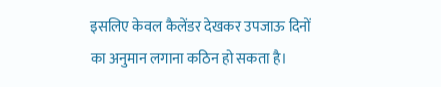इसलिए केवल कैलेंडर देखकर उपजाऊ दिनों का अनुमान लगाना कठिन हो सकता है।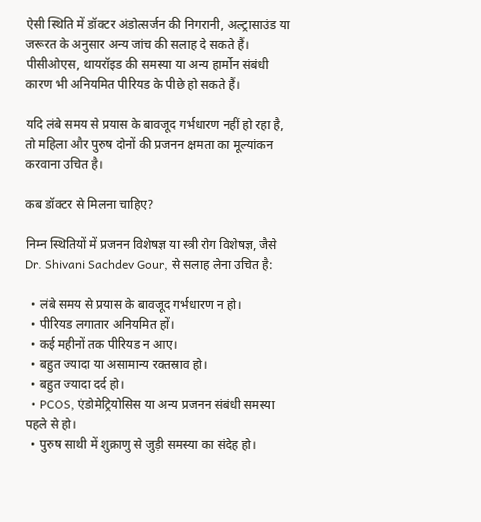ऐसी स्थिति में डॉक्टर अंडोत्सर्जन की निगरानी, अल्ट्रासाउंड या जरूरत के अनुसार अन्य जांच की सलाह दे सकते हैं। पीसीओएस, थायरॉइड की समस्या या अन्य हार्मोन संबंधी कारण भी अनियमित पीरियड के पीछे हो सकते हैं।

यदि लंबे समय से प्रयास के बावजूद गर्भधारण नहीं हो रहा है, तो महिला और पुरुष दोनों की प्रजनन क्षमता का मूल्यांकन करवाना उचित है।

कब डॉक्टर से मिलना चाहिए?

निम्न स्थितियों में प्रजनन विशेषज्ञ या स्त्री रोग विशेषज्ञ, जैसे Dr. Shivani Sachdev Gour, से सलाह लेना उचित है:

  • लंबे समय से प्रयास के बावजूद गर्भधारण न हो।
  • पीरियड लगातार अनियमित हों।
  • कई महीनों तक पीरियड न आए।
  • बहुत ज्यादा या असामान्य रक्तस्राव हो।
  • बहुत ज्यादा दर्द हो।
  • PCOS, एंडोमेट्रियोसिस या अन्य प्रजनन संबंधी समस्या पहले से हो।
  • पुरुष साथी में शुक्राणु से जुड़ी समस्या का संदेह हो।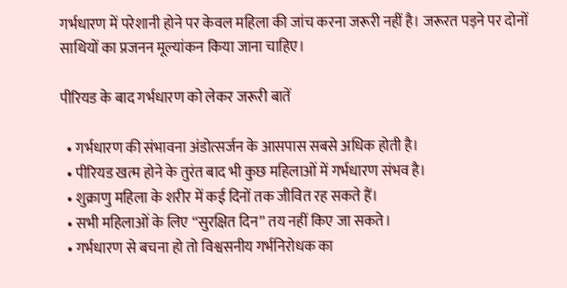गर्भधारण में परेशानी होने पर केवल महिला की जांच करना जरूरी नहीं है। जरूरत पड़ने पर दोनों साथियों का प्रजनन मूल्यांकन किया जाना चाहिए।

पीरियड के बाद गर्भधारण को लेकर जरूरी बातें

  • गर्भधारण की संभावना अंडोत्सर्जन के आसपास सबसे अधिक होती है।
  • पीरियड खत्म होने के तुरंत बाद भी कुछ महिलाओं में गर्भधारण संभव है।
  • शुक्राणु महिला के शरीर में कई दिनों तक जीवित रह सकते हैं।
  • सभी महिलाओं के लिए “सुरक्षित दिन” तय नहीं किए जा सकते।
  • गर्भधारण से बचना हो तो विश्वसनीय गर्भनिरोधक का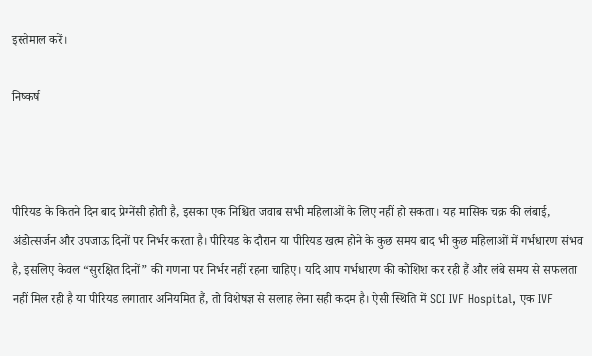इस्तेमाल करें।

निष्कर्ष



पीरियड के कितने दिन बाद प्रेग्नेंसी होती है, इसका एक निश्चित जवाब सभी महिलाओं के लिए नहीं हो सकता। यह मासिक चक्र की लंबाई, अंडोत्सर्जन और उपजाऊ दिनों पर निर्भर करता है। पीरियड के दौरान या पीरियड खत्म होने के कुछ समय बाद भी कुछ महिलाओं में गर्भधारण संभव है, इसलिए केवल “सुरक्षित दिनों” की गणना पर निर्भर नहीं रहना चाहिए। यदि आप गर्भधारण की कोशिश कर रही हैं और लंबे समय से सफलता नहीं मिल रही है या पीरियड लगातार अनियमित हैं, तो विशेषज्ञ से सलाह लेना सही कदम है। ऐसी स्थिति में SCI IVF Hospital, एक IVF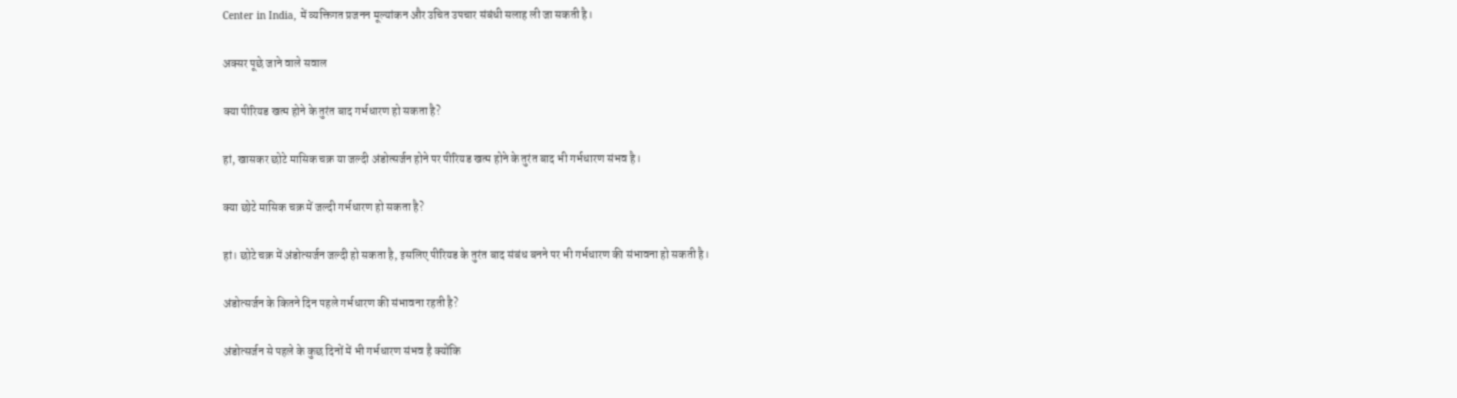Center in India, में व्यक्तिगत प्रजनन मूल्यांकन और उचित उपचार संबंधी सलाह ली जा सकती है।

अक्सर पूछे जाने वाले सवाल

क्या पीरियड खत्म होने के तुरंत बाद गर्भधारण हो सकता है?

हां, खासकर छोटे मासिक चक्र या जल्दी अंडोत्सर्जन होने पर पीरियड खत्म होने के तुरंत बाद भी गर्भधारण संभव है।

क्या छोटे मासिक चक्र में जल्दी गर्भधारण हो सकता है?

हां। छोटे चक्र में अंडोत्सर्जन जल्दी हो सकता है, इसलिए पीरियड के तुरंत बाद संबंध बनने पर भी गर्भधारण की संभावना हो सकती है।

अंडोत्सर्जन के कितने दिन पहले गर्भधारण की संभावना रहती है?

अंडोत्सर्जन से पहले के कुछ दिनों में भी गर्भधारण संभव है क्योंकि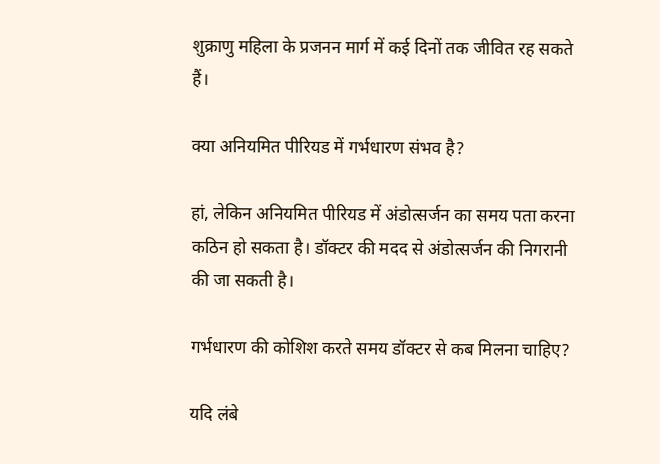शुक्राणु महिला के प्रजनन मार्ग में कई दिनों तक जीवित रह सकते हैं।

क्या अनियमित पीरियड में गर्भधारण संभव है?

हां, लेकिन अनियमित पीरियड में अंडोत्सर्जन का समय पता करना कठिन हो सकता है। डॉक्टर की मदद से अंडोत्सर्जन की निगरानी की जा सकती है।

गर्भधारण की कोशिश करते समय डॉक्टर से कब मिलना चाहिए?

यदि लंबे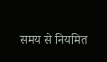समय से नियमित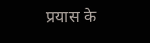प्रयास के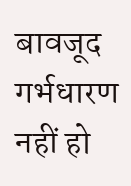बावजूद गर्भधारण नहीं हो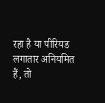रहा है या पीरियड लगातार अनियमित हैं, तो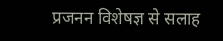प्रजनन विशेषज्ञ से सलाह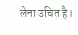लेना उचित है।